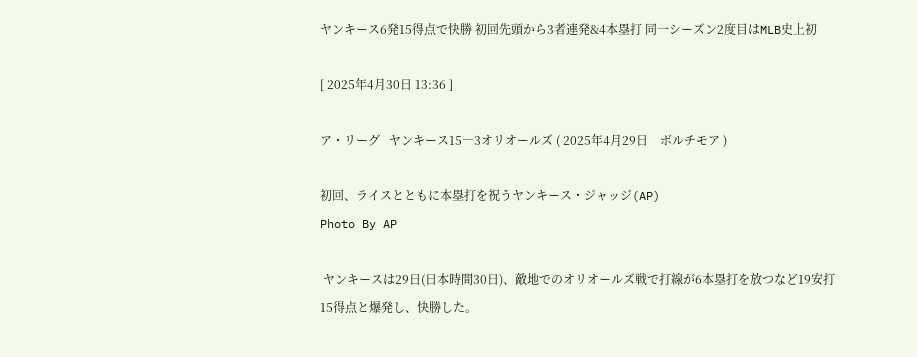ヤンキース6発15得点で快勝 初回先頭から3者連発&4本塁打 同一シーズン2度目はMLB史上初

[ 2025年4月30日 13:36 ]

ア・リーグ   ヤンキース15―3オリオールズ ( 2025年4月29日    ボルチモア )

初回、ライスとともに本塁打を祝うヤンキース・ジャッジ(AP)
Photo By AP

 ヤンキースは29日(日本時間30日)、敵地でのオリオールズ戦で打線が6本塁打を放つなど19安打15得点と爆発し、快勝した。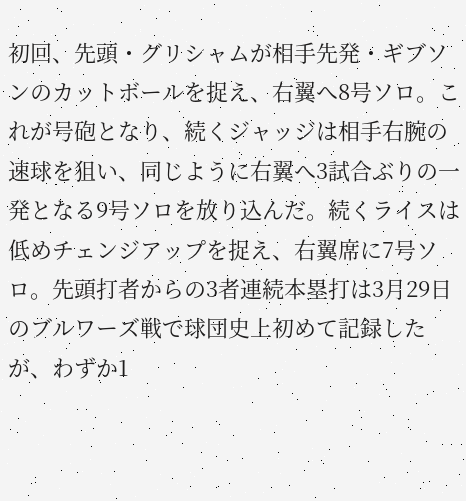初回、先頭・グリシャムが相手先発・ギブソンのカットボールを捉え、右翼へ8号ソロ。これが号砲となり、続くジャッジは相手右腕の速球を狙い、同じように右翼へ3試合ぶりの一発となる9号ソロを放り込んだ。続くライスは低めチェンジアップを捉え、右翼席に7号ソロ。先頭打者からの3者連続本塁打は3月29日のブルワーズ戦で球団史上初めて記録したが、わずか1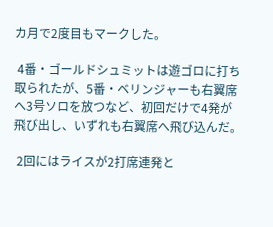カ月で2度目もマークした。

 4番・ゴールドシュミットは遊ゴロに打ち取られたが、5番・ベリンジャーも右翼席へ3号ソロを放つなど、初回だけで4発が飛び出し、いずれも右翼席へ飛び込んだ。

 2回にはライスが2打席連発と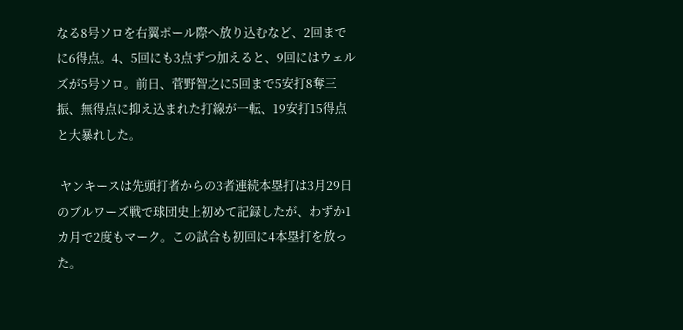なる8号ソロを右翼ポール際へ放り込むなど、2回までに6得点。4、5回にも3点ずつ加えると、9回にはウェルズが5号ソロ。前日、菅野智之に5回まで5安打8奪三振、無得点に抑え込まれた打線が一転、19安打15得点と大暴れした。

 ヤンキースは先頭打者からの3者連続本塁打は3月29日のブルワーズ戦で球団史上初めて記録したが、わずか1カ月で2度もマーク。この試合も初回に4本塁打を放った。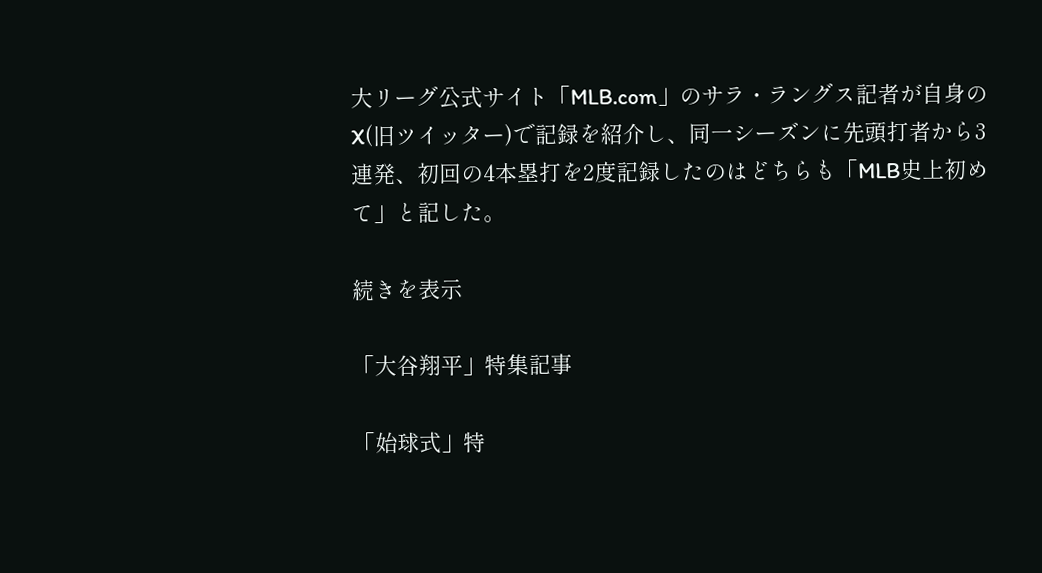大リーグ公式サイト「MLB.com」のサラ・ラングス記者が自身のX(旧ツイッター)で記録を紹介し、同一シーズンに先頭打者から3連発、初回の4本塁打を2度記録したのはどちらも「MLB史上初めて」と記した。

続きを表示

「大谷翔平」特集記事

「始球式」特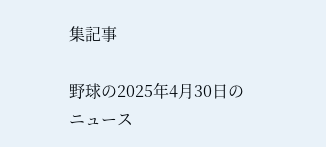集記事

野球の2025年4月30日のニュース